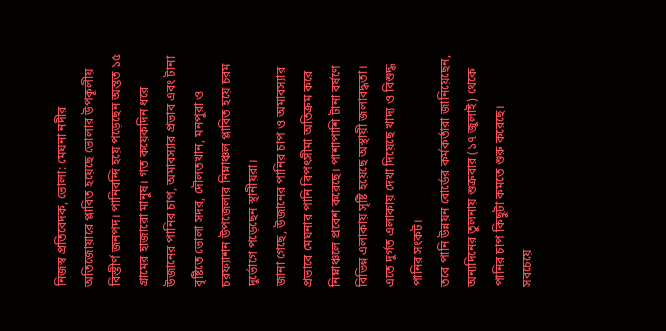নিজস্ব প্রতিবেদক, ভোলা: মেঘনা নদীর অতিজোয়ারে প্লাবিত হয়েছে ভোলার উপকূলীয় বিস্তীর্ণ জনপদ। পানিবন্দি হয়ে পড়েছেন অন্তত ১৫ গ্রামের হাজারো মানুষ। গত কয়েকদিন ধরে উজানের পানির চাপ, অমাবস্যার প্রভাব এবং টানা বৃষ্টিতে ভোলা সদর, দৌলতখান, মনপুরা ও চরফ্যাশন উপজেলার নিম্নাঞ্চল প্লাবিত হয়ে চরম দুর্ভোগে পড়েছেন স্থানীয়রা।
জানা গেছে, উজানের পানির চাপ ও অমাবস্যার প্রভাবে মেঘনার পানি বিপৎসীমা অতিক্রম করে নিম্নাঞ্চলে প্রবেশ করেছে। পাশাপাশি টানা বর্ষণে বিভিন্ন এলাকায় সৃষ্টি হয়েছে অস্থায়ী জলাবদ্ধতা। এতে দুর্গত এলাকায় দেখা দিয়েছে খাদ্য ও বিশুদ্ধ পানির সংকট।
তবে পানি উন্নয়ন বোর্ডের কর্মকর্তারা জানিয়েছেন, অন্যদিনের তুলনায় শুক্রবার (১৭ জুলাই) থেকে পানির চাপ কিছুটা কমতে শুরু করেছে।
সবচেয়ে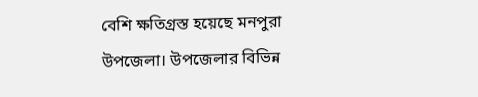বেশি ক্ষতিগ্রস্ত হয়েছে মনপুরা উপজেলা। উপজেলার বিভিন্ন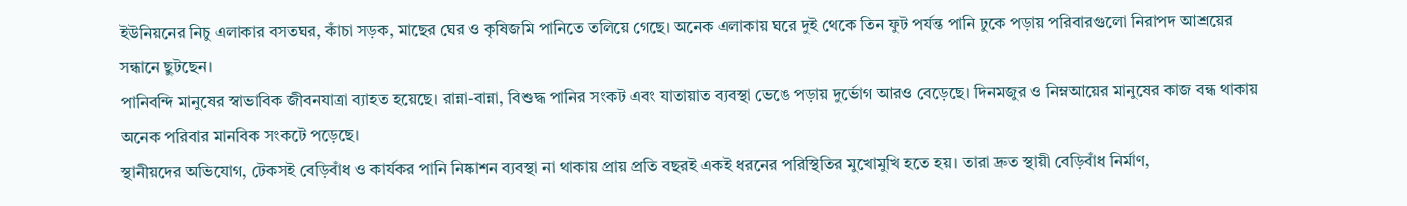ইউনিয়নের নিচু এলাকার বসতঘর, কাঁচা সড়ক, মাছের ঘের ও কৃষিজমি পানিতে তলিয়ে গেছে। অনেক এলাকায় ঘরে দুই থেকে তিন ফুট পর্যন্ত পানি ঢুকে পড়ায় পরিবারগুলো নিরাপদ আশ্রয়ের সন্ধানে ছুটছেন।
পানিবন্দি মানুষের স্বাভাবিক জীবনযাত্রা ব্যাহত হয়েছে। রান্না-বান্না, বিশুদ্ধ পানির সংকট এবং যাতায়াত ব্যবস্থা ভেঙে পড়ায় দুর্ভোগ আরও বেড়েছে। দিনমজুর ও নিম্নআয়ের মানুষের কাজ বন্ধ থাকায় অনেক পরিবার মানবিক সংকটে পড়েছে।
স্থানীয়দের অভিযোগ, টেকসই বেড়িবাঁধ ও কার্যকর পানি নিষ্কাশন ব্যবস্থা না থাকায় প্রায় প্রতি বছরই একই ধরনের পরিস্থিতির মুখোমুখি হতে হয়। তারা দ্রুত স্থায়ী বেড়িবাঁধ নির্মাণ,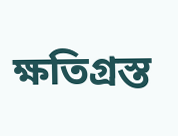ক্ষতিগ্রস্ত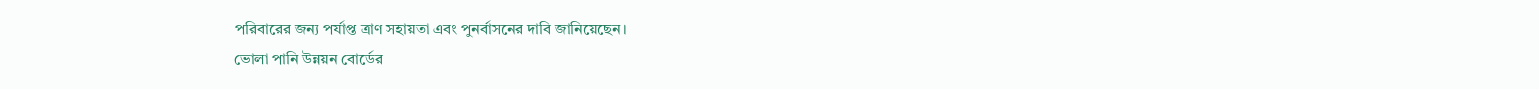পরিবারের জন্য পর্যাপ্ত ত্রাণ সহায়তা এবং পুনর্বাসনের দাবি জানিয়েছেন।
ভোলা পানি উন্নয়ন বোর্ডের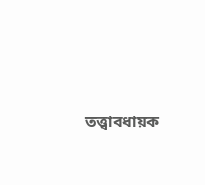তত্ত্বাবধায়ক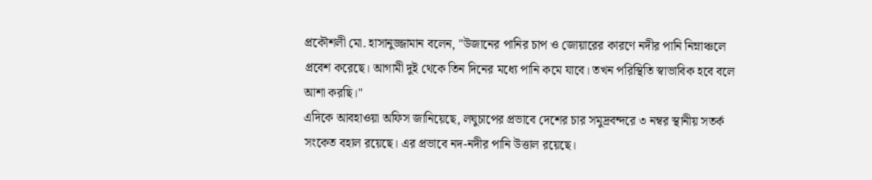প্রকৌশলী মো. হাসানুজ্জামান বলেন, "উজানের পানির চাপ ও জোয়ারের কারণে নদীর পানি নিম্নাঞ্চলে প্রবেশ করেছে। আগামী দুই থেকে তিন দিনের মধ্যে পানি কমে যাবে। তখন পরিস্থিতি স্বাভাবিক হবে বলে আশা করছি।"
এদিকে আবহাওয়া অফিস জানিয়েছে, লঘুচাপের প্রভাবে দেশের চার সমুদ্রবন্দরে ৩ নম্বর স্থানীয় সতর্ক সংকেত বহাল রয়েছে। এর প্রভাবে নদ-নদীর পানি উত্তাল রয়েছে।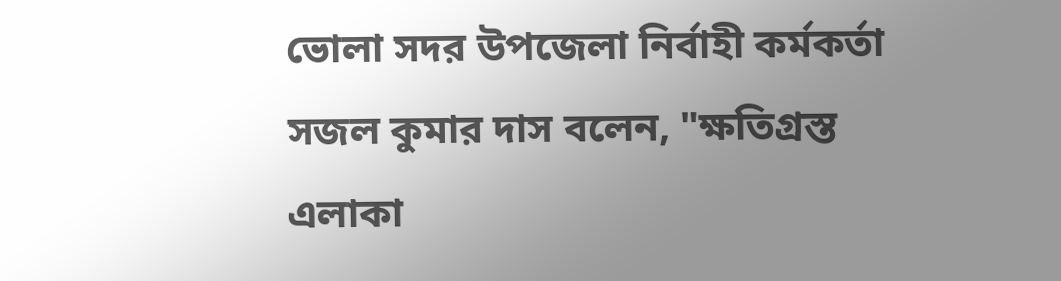ভোলা সদর উপজেলা নির্বাহী কর্মকর্তা সজল কুমার দাস বলেন, "ক্ষতিগ্রস্ত এলাকা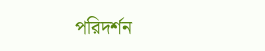পরিদর্শন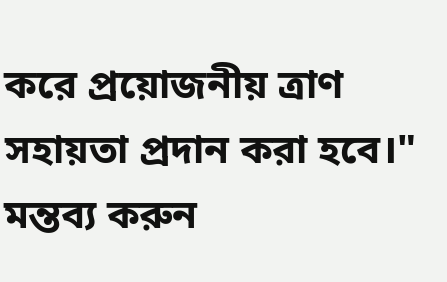করে প্রয়োজনীয় ত্রাণ সহায়তা প্রদান করা হবে।"
মন্তব্য করুন